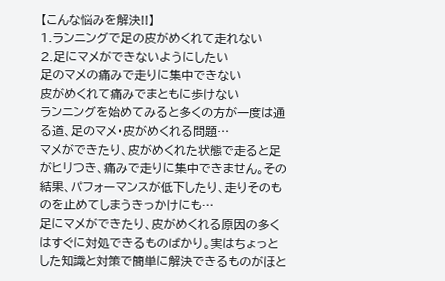【こんな悩みを解決!!】
1.ランニングで足の皮がめくれて走れない
2.足にマメができないようにしたい
足のマメの痛みで走りに集中できない
皮がめくれて痛みでまともに歩けない
ランニングを始めてみると多くの方が一度は通る道、足のマメ・皮がめくれる問題…
マメができたり、皮がめくれた状態で走ると足がヒリつき、痛みで走りに集中できません。その結果、パフォーマンスが低下したり、走りそのものを止めてしまうきっかけにも…
足にマメができたり、皮がめくれる原因の多くはすぐに対処できるものばかり。実はちょっとした知識と対策で簡単に解決できるものがほと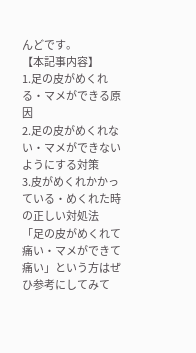んどです。
【本記事内容】
1.足の皮がめくれる・マメができる原因
2.足の皮がめくれない・マメができないようにする対策
3.皮がめくれかかっている・めくれた時の正しい対処法
「足の皮がめくれて痛い・マメができて痛い」という方はぜひ参考にしてみて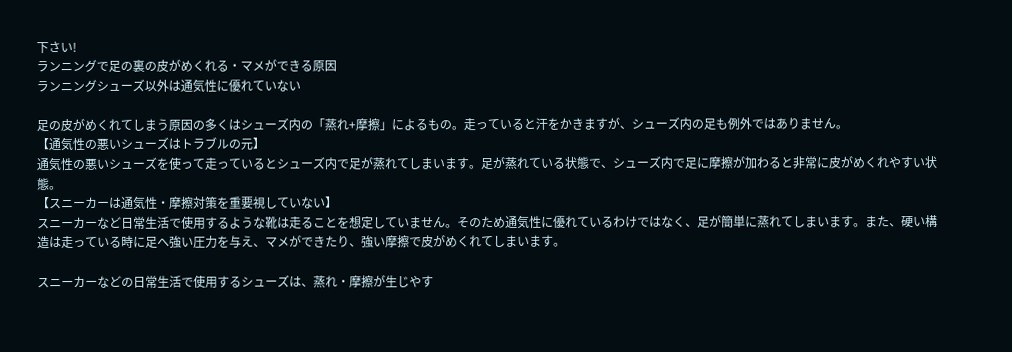下さい!
ランニングで足の裏の皮がめくれる・マメができる原因
ランニングシューズ以外は通気性に優れていない

足の皮がめくれてしまう原因の多くはシューズ内の「蒸れ+摩擦」によるもの。走っていると汗をかきますが、シューズ内の足も例外ではありません。
【通気性の悪いシューズはトラブルの元】
通気性の悪いシューズを使って走っているとシューズ内で足が蒸れてしまいます。足が蒸れている状態で、シューズ内で足に摩擦が加わると非常に皮がめくれやすい状態。
【スニーカーは通気性・摩擦対策を重要視していない】
スニーカーなど日常生活で使用するような靴は走ることを想定していません。そのため通気性に優れているわけではなく、足が簡単に蒸れてしまいます。また、硬い構造は走っている時に足へ強い圧力を与え、マメができたり、強い摩擦で皮がめくれてしまいます。

スニーカーなどの日常生活で使用するシューズは、蒸れ・摩擦が生じやす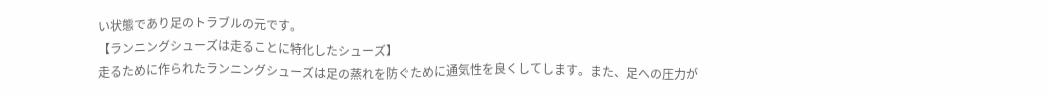い状態であり足のトラブルの元です。
【ランニングシューズは走ることに特化したシューズ】
走るために作られたランニングシューズは足の蒸れを防ぐために通気性を良くしてします。また、足への圧力が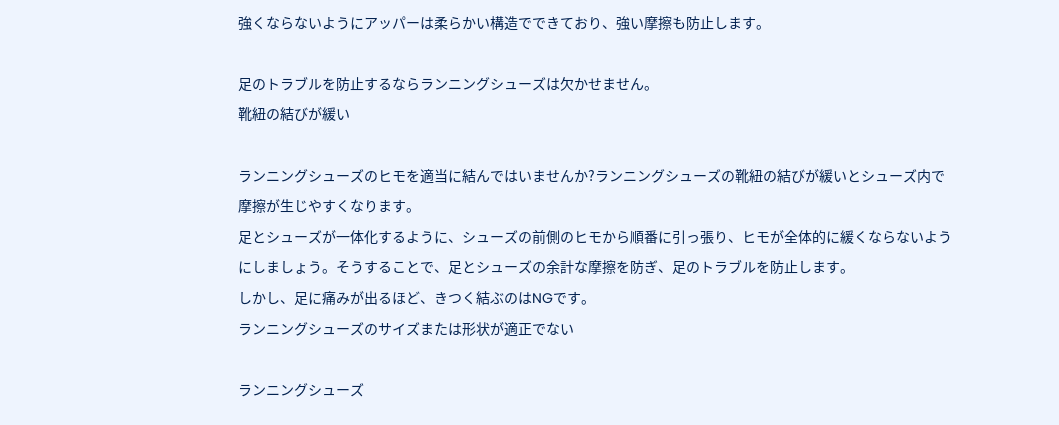強くならないようにアッパーは柔らかい構造でできており、強い摩擦も防止します。

足のトラブルを防止するならランニングシューズは欠かせません。
靴紐の結びが緩い

ランニングシューズのヒモを適当に結んではいませんか?ランニングシューズの靴紐の結びが緩いとシューズ内で摩擦が生じやすくなります。
足とシューズが一体化するように、シューズの前側のヒモから順番に引っ張り、ヒモが全体的に緩くならないようにしましょう。そうすることで、足とシューズの余計な摩擦を防ぎ、足のトラブルを防止します。
しかし、足に痛みが出るほど、きつく結ぶのはNGです。
ランニングシューズのサイズまたは形状が適正でない

ランニングシューズ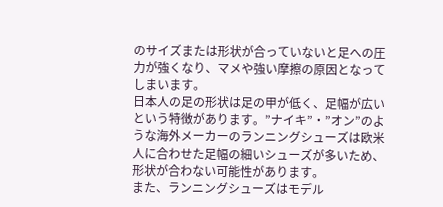のサイズまたは形状が合っていないと足への圧力が強くなり、マメや強い摩擦の原因となってしまいます。
日本人の足の形状は足の甲が低く、足幅が広いという特徴があります。”ナイキ”・”オン”のような海外メーカーのランニングシューズは欧米人に合わせた足幅の細いシューズが多いため、形状が合わない可能性があります。
また、ランニングシューズはモデル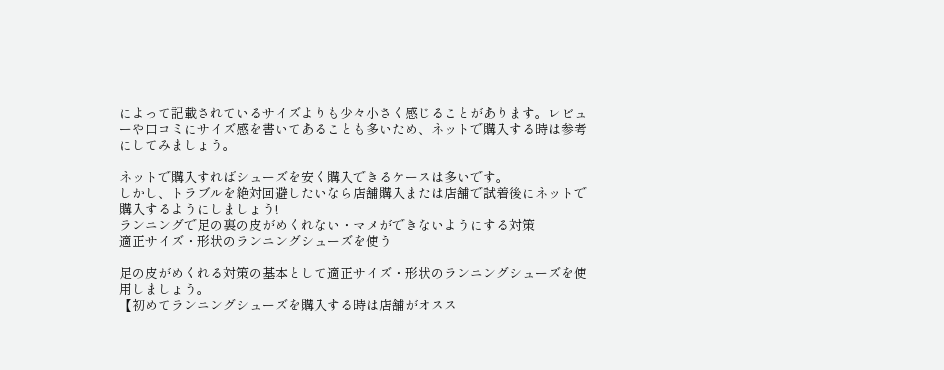によって記載されているサイズよりも少々小さく感じることがあります。レビューや口コミにサイズ感を書いてあることも多いため、ネットで購入する時は参考にしてみましょう。

ネットで購入すればシューズを安く購入できるケースは多いです。
しかし、トラブルを絶対回避したいなら店舗購入または店舗で試着後にネットで購入するようにしましょう!
ランニングで足の裏の皮がめくれない・マメができないようにする対策
適正サイズ・形状のランニングシューズを使う

足の皮がめくれる対策の基本として適正サイズ・形状のランニングシューズを使用しましょう。
【初めてランニングシューズを購入する時は店舗がオスス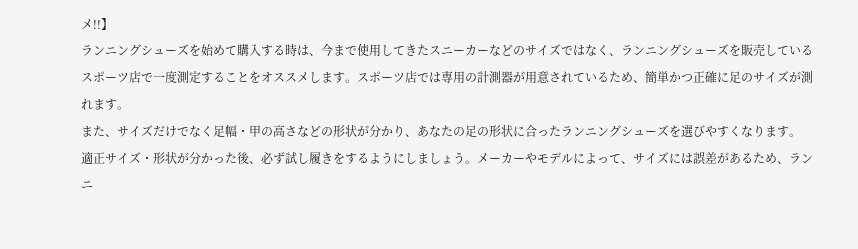メ!!】
ランニングシューズを始めて購入する時は、今まで使用してきたスニーカーなどのサイズではなく、ランニングシューズを販売しているスポーツ店で一度測定することをオススメします。スポーツ店では専用の計測器が用意されているため、簡単かつ正確に足のサイズが測れます。
また、サイズだけでなく足幅・甲の高さなどの形状が分かり、あなたの足の形状に合ったランニングシューズを選びやすくなります。
適正サイズ・形状が分かった後、必ず試し履きをするようにしましょう。メーカーやモデルによって、サイズには誤差があるため、ランニ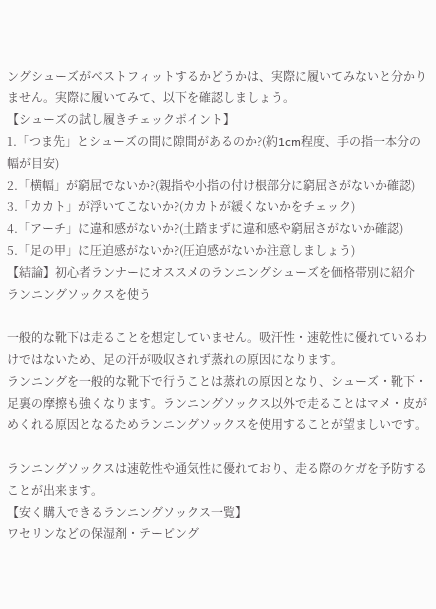ングシューズがベストフィットするかどうかは、実際に履いてみないと分かりません。実際に履いてみて、以下を確認しましょう。
【シューズの試し履きチェックポイント】
1.「つま先」とシューズの間に隙間があるのか?(約1cm程度、手の指一本分の幅が目安)
2.「横幅」が窮屈でないか?(親指や小指の付け根部分に窮屈さがないか確認)
3.「カカト」が浮いてこないか?(カカトが緩くないかをチェック)
4.「アーチ」に違和感がないか?(土踏まずに違和感や窮屈さがないか確認)
5.「足の甲」に圧迫感がないか?(圧迫感がないか注意しましょう)
【結論】初心者ランナーにオススメのランニングシューズを価格帯別に紹介
ランニングソックスを使う

一般的な靴下は走ることを想定していません。吸汗性・速乾性に優れているわけではないため、足の汗が吸収されず蒸れの原因になります。
ランニングを一般的な靴下で行うことは蒸れの原因となり、シューズ・靴下・足裏の摩擦も強くなります。ランニングソックス以外で走ることはマメ・皮がめくれる原因となるためランニングソックスを使用することが望ましいです。

ランニングソックスは速乾性や通気性に優れており、走る際のケガを予防することが出来ます。
【安く購入できるランニングソックス一覧】
ワセリンなどの保湿剤・テーピング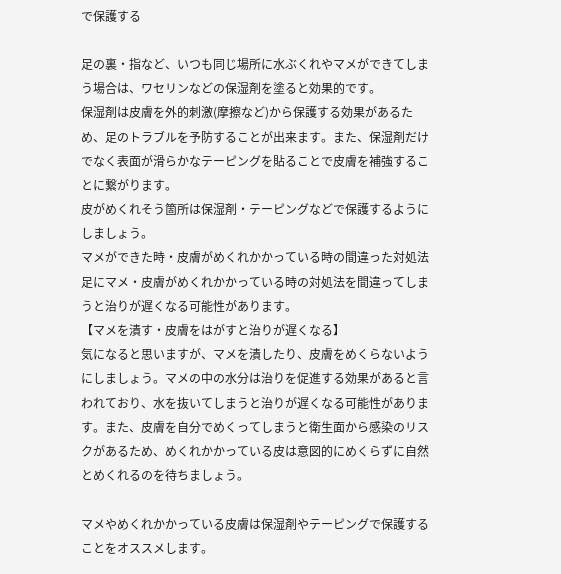で保護する

足の裏・指など、いつも同じ場所に水ぶくれやマメができてしまう場合は、ワセリンなどの保湿剤を塗ると効果的です。
保湿剤は皮膚を外的刺激(摩擦など)から保護する効果があるため、足のトラブルを予防することが出来ます。また、保湿剤だけでなく表面が滑らかなテーピングを貼ることで皮膚を補強することに繋がります。
皮がめくれそう箇所は保湿剤・テーピングなどで保護するようにしましょう。
マメができた時・皮膚がめくれかかっている時の間違った対処法
足にマメ・皮膚がめくれかかっている時の対処法を間違ってしまうと治りが遅くなる可能性があります。
【マメを潰す・皮膚をはがすと治りが遅くなる】
気になると思いますが、マメを潰したり、皮膚をめくらないようにしましょう。マメの中の水分は治りを促進する効果があると言われており、水を抜いてしまうと治りが遅くなる可能性があります。また、皮膚を自分でめくってしまうと衛生面から感染のリスクがあるため、めくれかかっている皮は意図的にめくらずに自然とめくれるのを待ちましょう。

マメやめくれかかっている皮膚は保湿剤やテーピングで保護することをオススメします。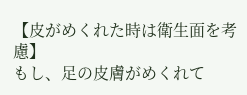【皮がめくれた時は衛生面を考慮】
もし、足の皮膚がめくれて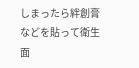しまったら絆創膏などを貼って衛生面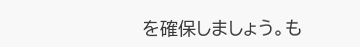を確保しましょう。も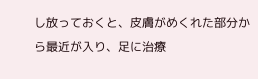し放っておくと、皮膚がめくれた部分から最近が入り、足に治療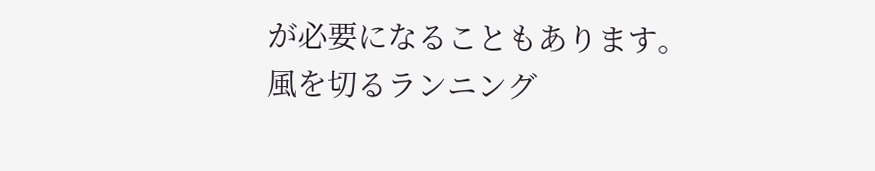が必要になることもあります。
風を切るランニング